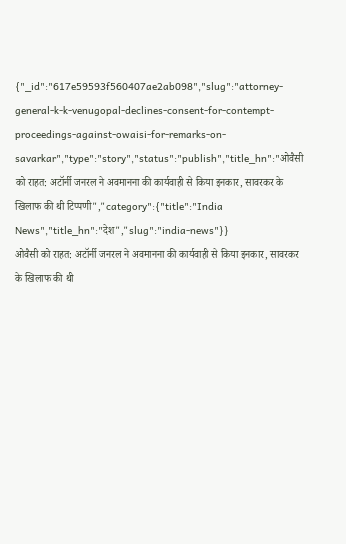{"_id":"617e59593f560407ae2ab098","slug":"attorney-general-k-k-venugopal-declines-consent-for-contempt-proceedings-against-owaisi-for-remarks-on-savarkar","type":"story","status":"publish","title_hn":"ओवैसी को राहत: अटॉर्नी जनरल ने अवमानना की कार्यवाही से किया इनकार, सावरकर के खिलाफ की थी टिप्पणी","category":{"title":"India News","title_hn":"देश","slug":"india-news"}}
ओवैसी को राहत: अटॉर्नी जनरल ने अवमानना की कार्यवाही से किया इनकार, सावरकर के खिलाफ की थी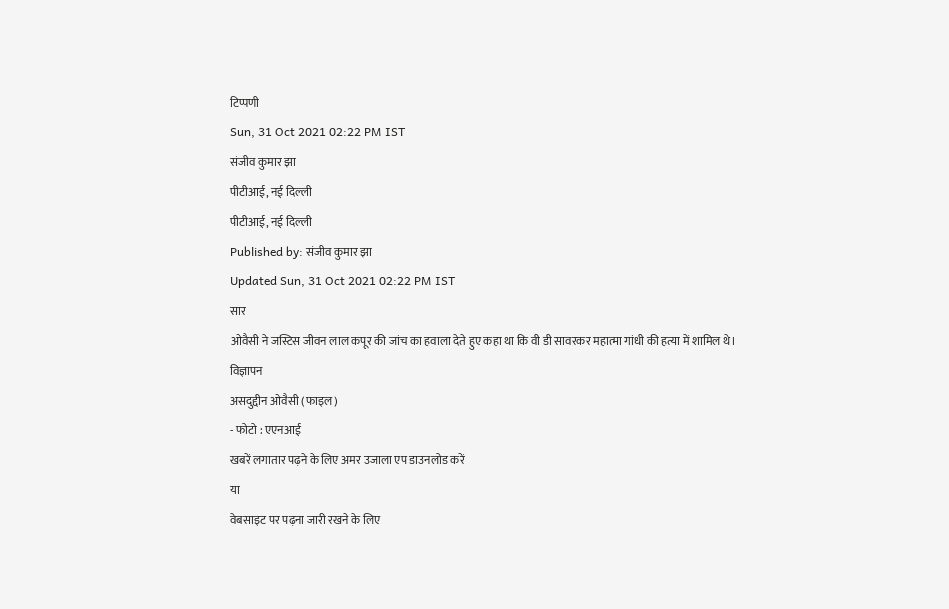टिप्पणी
Sun, 31 Oct 2021 02:22 PM IST
संजीव कुमार झा
पीटीआई, नई दिल्ली
पीटीआई, नई दिल्ली
Published by: संजीव कुमार झा
Updated Sun, 31 Oct 2021 02:22 PM IST
सार
ओवैसी ने जस्टिस जीवन लाल कपूर की जांच का हवाला देते हुए कहा था कि वी डी सावरकर महात्मा गांधी की हत्या में शामिल थे।
विज्ञापन
असदुद्दीन ओवैसी (फाइल)
- फोटो : एएनआई
खबरें लगातार पढ़ने के लिए अमर उजाला एप डाउनलोड करें
या
वेबसाइट पर पढ़ना जारी रखने के लिए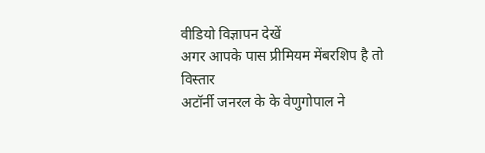वीडियो विज्ञापन देखें
अगर आपके पास प्रीमियम मेंबरशिप है तो
विस्तार
अटॉर्नी जनरल के के वेणुगोपाल ने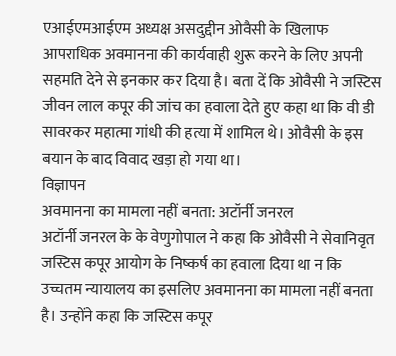एआईएमआईएम अध्यक्ष असदुद्दीन ओवैसी के खिलाफ आपराधिक अवमानना की कार्यवाही शुरू करने के लिए अपनी सहमति देने से इनकार कर दिया है। बता दें कि ओवैसी ने जस्टिस जीवन लाल कपूर की जांच का हवाला देते हुए कहा था कि वी डी सावरकर महात्मा गांधी की हत्या में शामिल थे। ओवैसी के इस बयान के बाद विवाद खड़ा हो गया था।
विज्ञापन
अवमानना का मामला नहीं बनता: अटॉर्नी जनरल
अटॉर्नी जनरल के के वेणुगोपाल ने कहा कि ओवैसी ने सेवानिवृत जस्टिस कपूर आयोग के निष्कर्ष का हवाला दिया था न कि उच्चतम न्यायालय का इसलिए अवमानना का मामला नहीं बनता है। उन्होंने कहा कि जस्टिस कपूर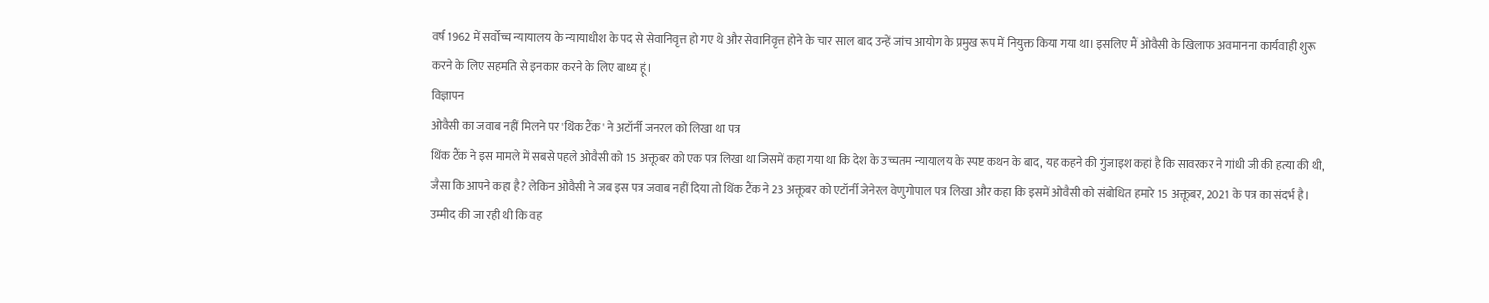वर्ष 1962 में सर्वोच्च न्यायालय के न्यायाधीश के पद से सेवानिवृत्त हो गए थे और सेवानिवृत्त होने के चार साल बाद उन्हें जांच आयोग के प्रमुख रूप में नियुक्त किया गया था। इसलिए मैं ओवैसी के खिलाफ अवमानना कार्यवाही शुरू करने के लिए सहमति से इनकार करने के लिए बाध्य हूं।
विज्ञापन
ओवैसी का जवाब नहीं मिलने पर 'थिंक टैंक' ने अटॉर्नी जनरल को लिखा था पत्र
थिंक टैंक ने इस मामले में सबसे पहले ओवैसी को 15 अक्तूबर को एक पत्र लिखा था जिसमें कहा गया था कि देश के उच्चतम न्यायालय के स्पष्ट कथन के बाद, यह कहने की गुंजाइश कहां है कि सावरकर ने गांधी जी की हत्या की थी, जैसा कि आपने कहा है? लेकिन ओवैसी ने जब इस पत्र जवाब नहीं दिया तो थिंक टैंक ने 23 अक्तूबर को एटॉर्नी जेनेरल वेणुगोपाल पत्र लिखा और कहा कि इसमें ओवैसी को संबोधित हमारे 15 अक्तूबर, 2021 के पत्र का संदर्भ है। उम्मीद की जा रही थी कि वह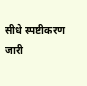सीधे स्पष्टीकरण जारी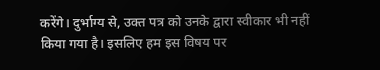करेंगे। दुर्भाग्य से, उक्त पत्र को उनके द्वारा स्वीकार भी नहीं किया गया है। इसलिए हम इस विषय पर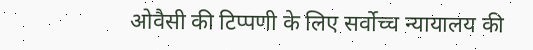ओवैसी की टिप्पणी के लिए सर्वोच्च न्यायालय की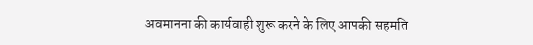अवमानना की कार्यवाही शुरू करने के लिए आपकी सहमति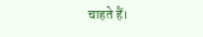चाहते हैं।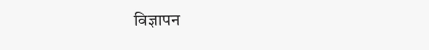विज्ञापन